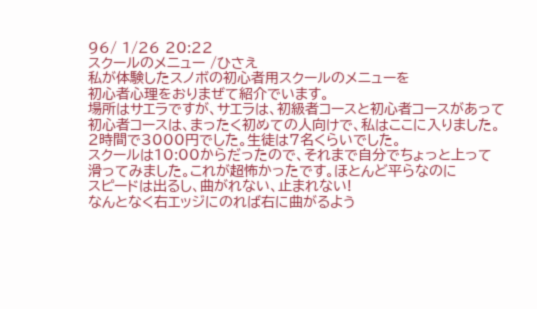96/ 1/26 20:22
スクールのメニュー /ひさえ
私が体験したスノボの初心者用スクールのメニューを
初心者心理をおりまぜて紹介でいます。
場所はサエラですが、サエラは、初級者コースと初心者コースがあって
初心者コースは、まったく初めての人向けで、私はここに入りました。
2時間で3000円でした。生徒は7名くらいでした。
スクールは10:00からだったので、それまで自分でちょっと上って
滑ってみました。これが超怖かったです。ほとんど平らなのに
スピードは出るし、曲がれない、止まれない!
なんとなく右エッジにのれば右に曲がるよう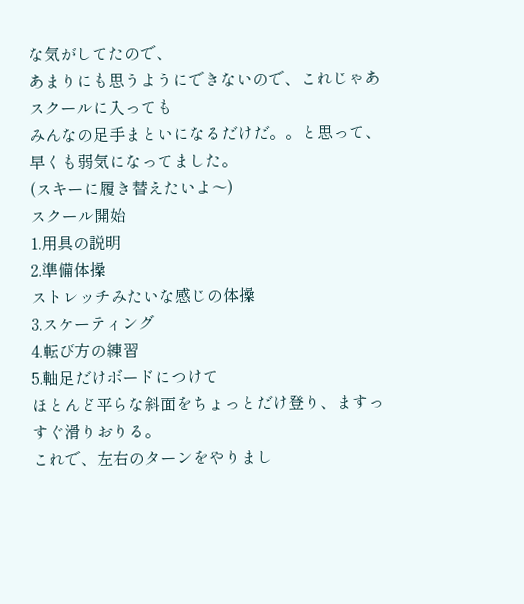な気がしてたので、
あまりにも思うようにできないので、これじゃあスクールに入っても
みんなの足手まといになるだけだ。。と思って、早くも弱気になってました。
(スキーに履き替えたいよ〜)
スクール開始
1.用具の説明
2.準備体操
ストレッチみたいな感じの体操
3.スケーティング
4.転び方の練習
5.軸足だけボードにつけて
ほとんど平らな斜面をちょっとだけ登り、ますっすぐ滑りおりる。
これで、左右のターンをやりまし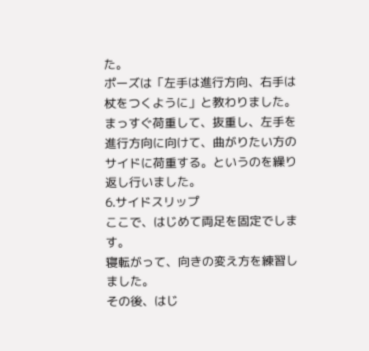た。
ポーズは「左手は進行方向、右手は杖をつくように」と教わりました。
まっすぐ荷重して、抜重し、左手を進行方向に向けて、曲がりたい方の
サイドに荷重する。というのを繰り返し行いました。
6.サイドスリップ
ここで、はじめて両足を固定でします。
寝転がって、向きの変え方を練習しました。
その後、はじ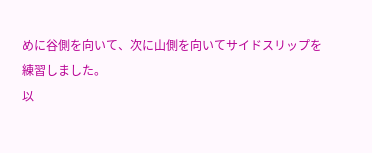めに谷側を向いて、次に山側を向いてサイドスリップを
練習しました。
以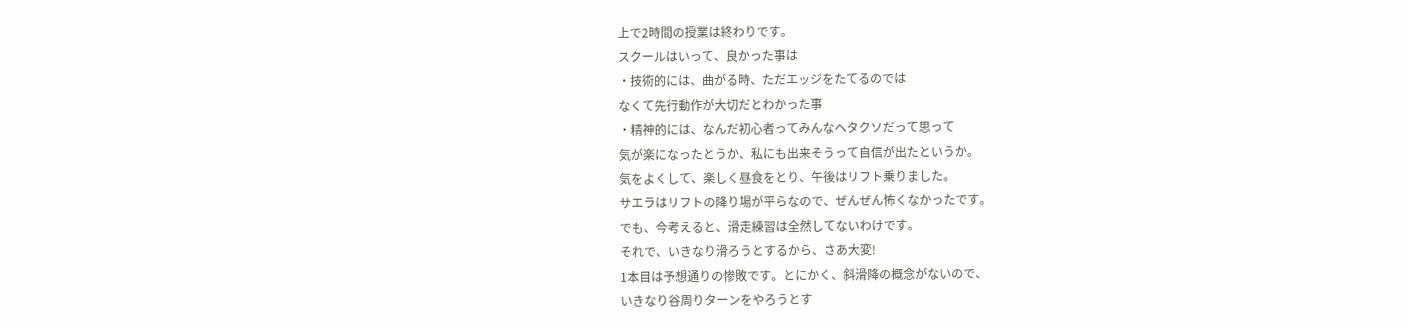上で2時間の授業は終わりです。
スクールはいって、良かった事は
・技術的には、曲がる時、ただエッジをたてるのでは
なくて先行動作が大切だとわかった事
・精神的には、なんだ初心者ってみんなヘタクソだって思って
気が楽になったとうか、私にも出来そうって自信が出たというか。
気をよくして、楽しく昼食をとり、午後はリフト乗りました。
サエラはリフトの降り場が平らなので、ぜんぜん怖くなかったです。
でも、今考えると、滑走練習は全然してないわけです。
それで、いきなり滑ろうとするから、さあ大変!
1本目は予想通りの惨敗です。とにかく、斜滑降の概念がないので、
いきなり谷周りターンをやろうとす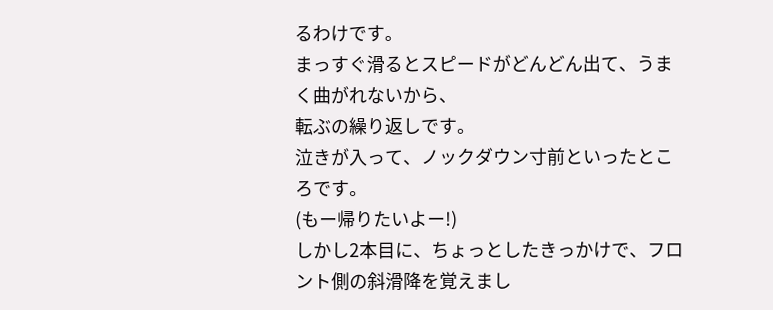るわけです。
まっすぐ滑るとスピードがどんどん出て、うまく曲がれないから、
転ぶの繰り返しです。
泣きが入って、ノックダウン寸前といったところです。
(もー帰りたいよー!)
しかし2本目に、ちょっとしたきっかけで、フロント側の斜滑降を覚えまし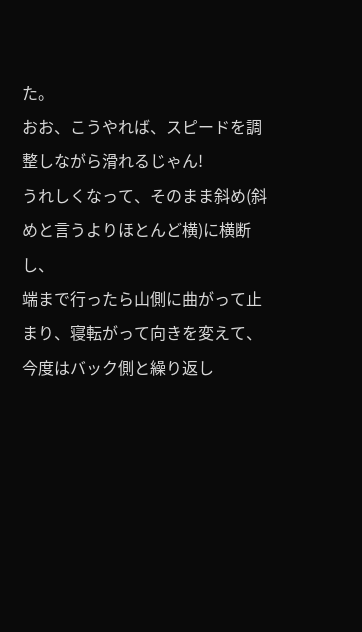た。
おお、こうやれば、スピードを調整しながら滑れるじゃん!
うれしくなって、そのまま斜め(斜めと言うよりほとんど横)に横断し、
端まで行ったら山側に曲がって止まり、寝転がって向きを変えて、
今度はバック側と繰り返し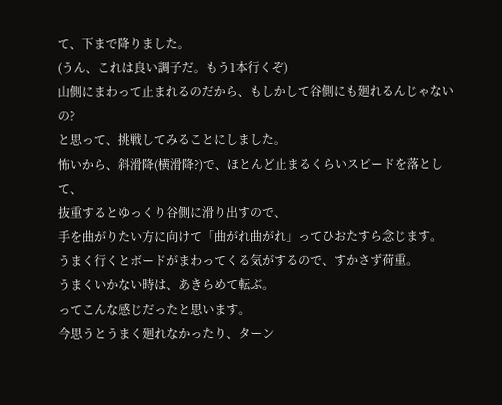て、下まで降りました。
(うん、これは良い調子だ。もう1本行くぞ)
山側にまわって止まれるのだから、もしかして谷側にも廻れるんじゃないの?
と思って、挑戦してみることにしました。
怖いから、斜滑降(横滑降?)で、ほとんど止まるくらいスピードを落として、
抜重するとゆっくり谷側に滑り出すので、
手を曲がりたい方に向けて「曲がれ曲がれ」ってひおたすら念じます。
うまく行くとボードがまわってくる気がするので、すかさず荷重。
うまくいかない時は、あきらめて転ぶ。
ってこんな感じだったと思います。
今思うとうまく廻れなかったり、ターン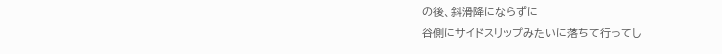の後、斜滑降にならずに
谷側にサイドスリップみたいに落ちて行ってし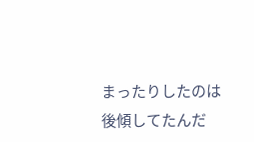まったりしたのは
後傾してたんだ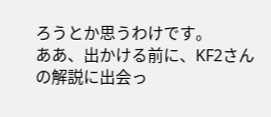ろうとか思うわけです。
ああ、出かける前に、KF2さんの解説に出会っ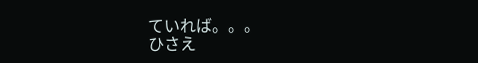ていれば。。。
ひさえ